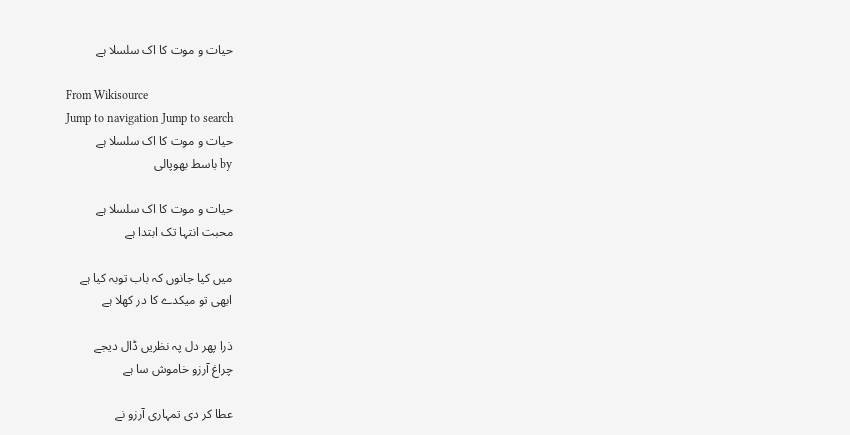حیات و موت کا اک سلسلا ہے

From Wikisource
Jump to navigation Jump to search
حیات و موت کا اک سلسلا ہے
by باسط بھوپالی

حیات و موت کا اک سلسلا ہے
محبت انتہا تک ابتدا ہے

میں کیا جانوں کہ باب توبہ کیا ہے
ابھی تو میکدے کا در کھلا ہے

ذرا پھر دل پہ نظریں ڈال دیجے
چراغ آرزو خاموش سا ہے

عطا کر دی تمہاری آرزو نے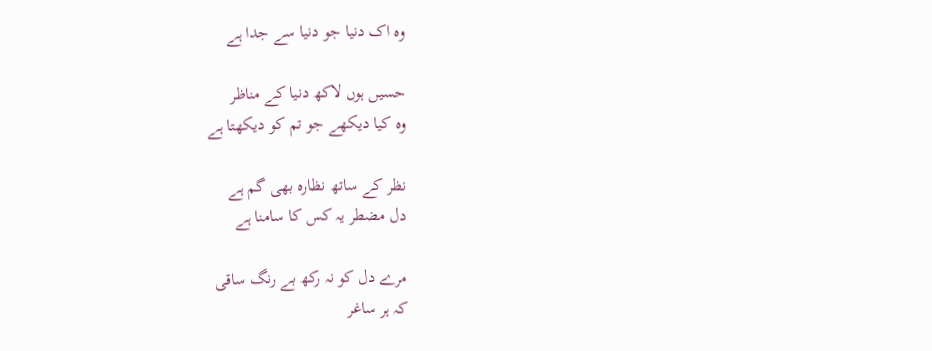وہ اک دنیا جو دنیا سے جدا ہے

حسیں ہوں لاکھ دنیا کے مناظر
وہ کیا دیکھے جو تم کو دیکھتا ہے

نظر کے ساتھ نظارہ بھی گم ہے
دل مضطر یہ کس کا سامنا ہے

مرے دل کو نہ رکھ بے رنگ ساقی
کہ ہر ساغر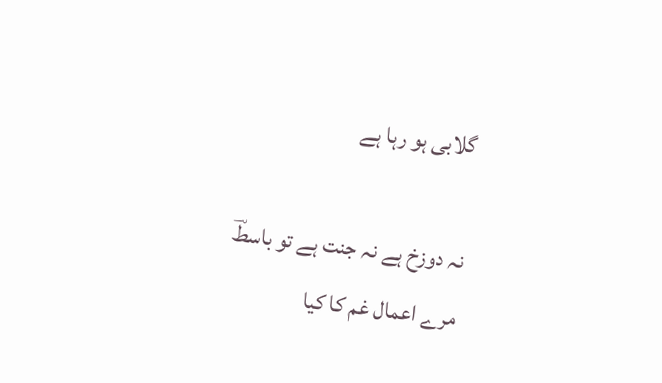گلابی ہو رہا ہے

نہ دوزخ ہے نہ جنت ہے تو باسطؔ
مرے اعمال غم کا کیا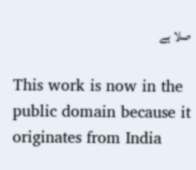صلا ہے

This work is now in the public domain because it originates from India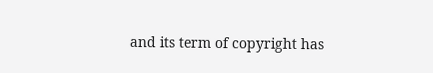and its term of copyright has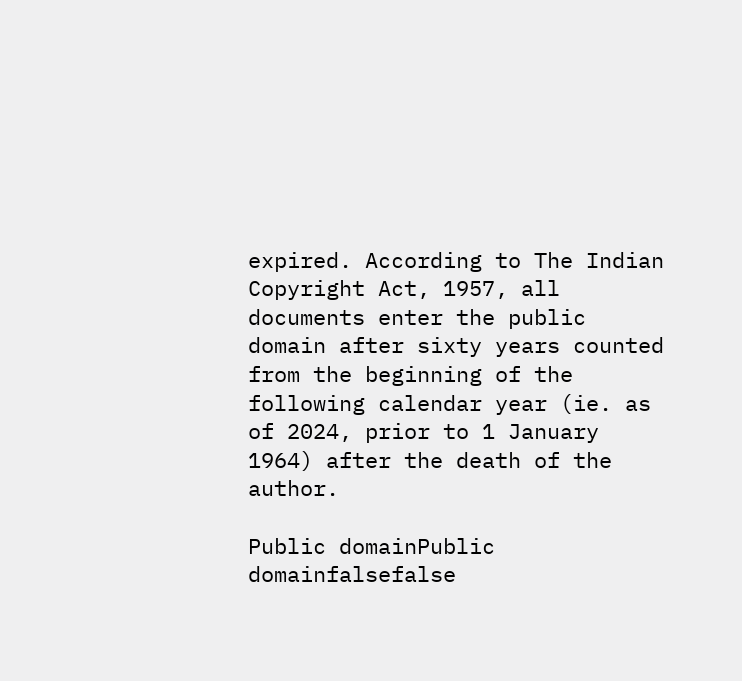expired. According to The Indian Copyright Act, 1957, all documents enter the public domain after sixty years counted from the beginning of the following calendar year (ie. as of 2024, prior to 1 January 1964) after the death of the author.

Public domainPublic domainfalsefalse